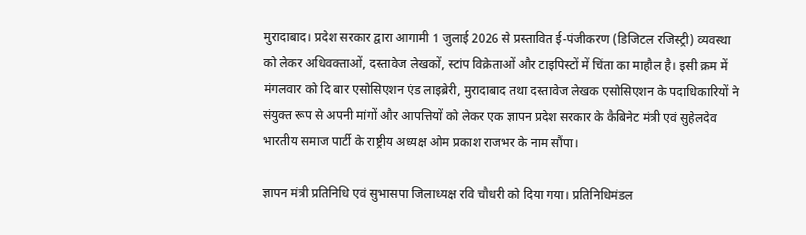मुरादाबाद। प्रदेश सरकार द्वारा आगामी 1 जुलाई 2026 से प्रस्तावित ई-पंजीकरण (डिजिटल रजिस्ट्री) व्यवस्था को लेकर अधिवक्ताओं, दस्तावेज लेखकों, स्टांप विक्रेताओं और टाइपिस्टों में चिंता का माहौल है। इसी क्रम में मंगलवार को दि बार एसोसिएशन एंड लाइब्रेरी, मुरादाबाद तथा दस्तावेज लेखक एसोसिएशन के पदाधिकारियों ने संयुक्त रूप से अपनी मांगों और आपत्तियों को लेकर एक ज्ञापन प्रदेश सरकार के कैबिनेट मंत्री एवं सुहेलदेव भारतीय समाज पार्टी के राष्ट्रीय अध्यक्ष ओम प्रकाश राजभर के नाम सौंपा।

ज्ञापन मंत्री प्रतिनिधि एवं सुभासपा जिलाध्यक्ष रवि चौधरी को दिया गया। प्रतिनिधिमंडल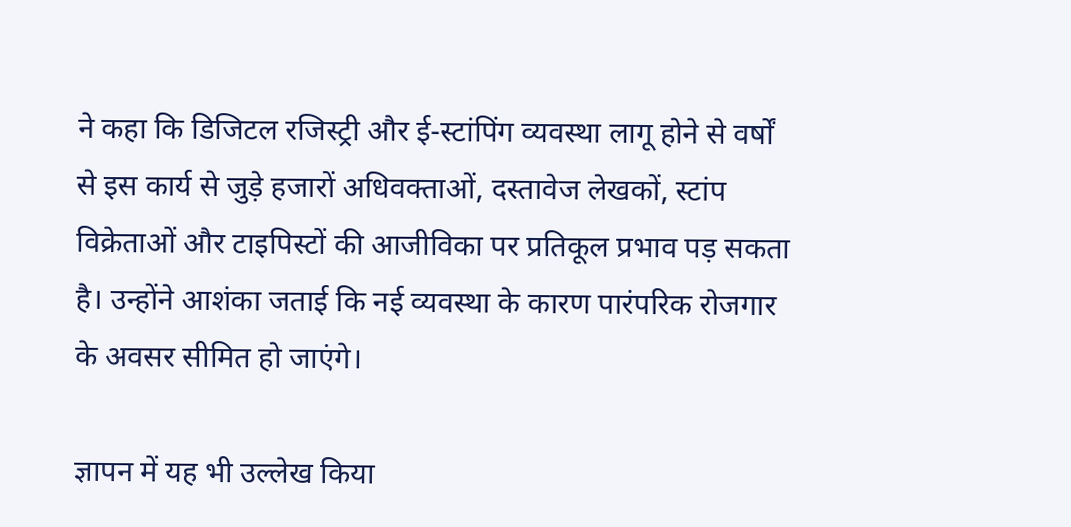ने कहा कि डिजिटल रजिस्ट्री और ई-स्टांपिंग व्यवस्था लागू होने से वर्षों से इस कार्य से जुड़े हजारों अधिवक्ताओं, दस्तावेज लेखकों, स्टांप विक्रेताओं और टाइपिस्टों की आजीविका पर प्रतिकूल प्रभाव पड़ सकता है। उन्होंने आशंका जताई कि नई व्यवस्था के कारण पारंपरिक रोजगार के अवसर सीमित हो जाएंगे।

ज्ञापन में यह भी उल्लेख किया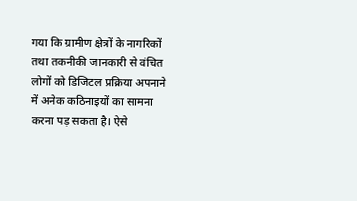गया कि ग्रामीण क्षेत्रों के नागरिकों तथा तकनीकी जानकारी से वंचित लोगों को डिजिटल प्रक्रिया अपनाने में अनेक कठिनाइयों का सामना करना पड़ सकता है। ऐसे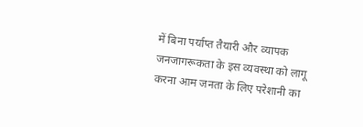में बिना पर्याप्त तैयारी और व्यापक जनजागरूकता के इस व्यवस्था को लागू करना आम जनता के लिए परेशानी का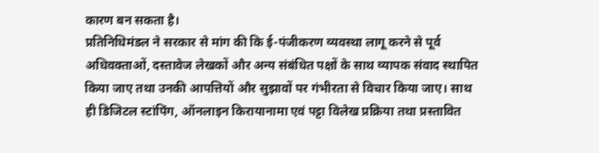कारण बन सकता है।
प्रतिनिधिमंडल ने सरकार से मांग की कि ई-पंजीकरण व्यवस्था लागू करने से पूर्व अधिवक्ताओं, दस्तावेज लेखकों और अन्य संबंधित पक्षों के साथ व्यापक संवाद स्थापित किया जाए तथा उनकी आपत्तियों और सुझावों पर गंभीरता से विचार किया जाए। साथ ही डिजिटल स्टांपिंग, ऑनलाइन किरायानामा एवं पट्टा विलेख प्रक्रिया तथा प्रस्तावित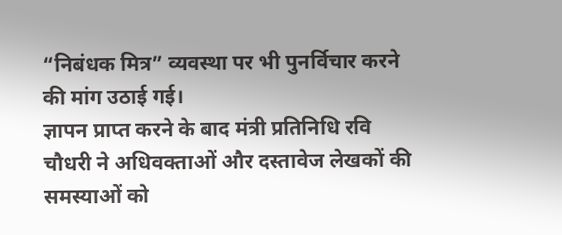“निबंधक मित्र” व्यवस्था पर भी पुनर्विचार करने की मांग उठाई गई।
ज्ञापन प्राप्त करने के बाद मंत्री प्रतिनिधि रवि चौधरी ने अधिवक्ताओं और दस्तावेज लेखकों की समस्याओं को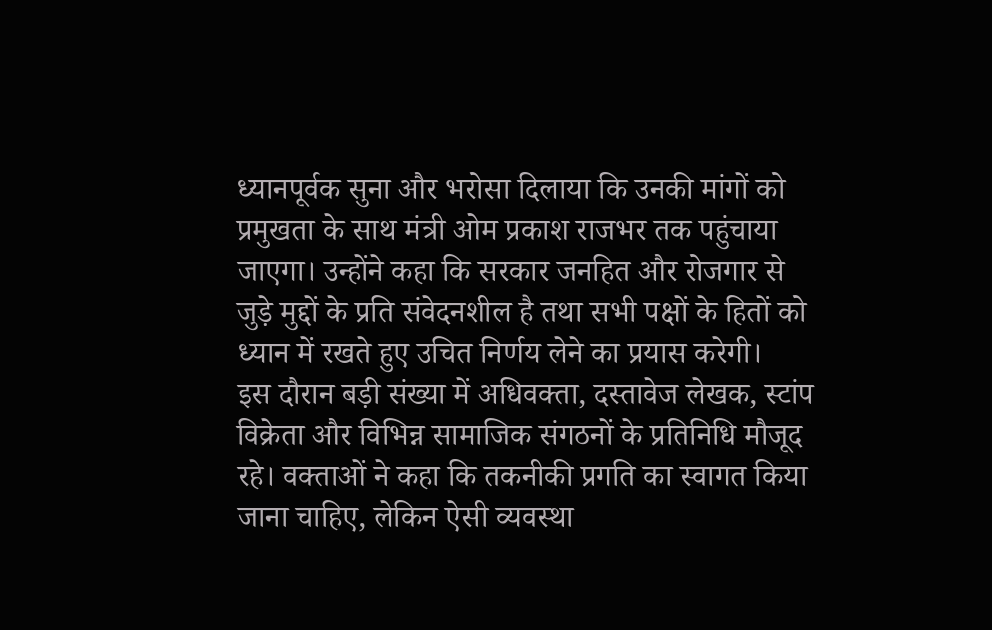ध्यानपूर्वक सुना और भरोसा दिलाया कि उनकी मांगों को प्रमुखता के साथ मंत्री ओम प्रकाश राजभर तक पहुंचाया जाएगा। उन्होंने कहा कि सरकार जनहित और रोजगार से जुड़े मुद्दों के प्रति संवेदनशील है तथा सभी पक्षों के हितों को ध्यान में रखते हुए उचित निर्णय लेने का प्रयास करेगी।
इस दौरान बड़ी संख्या में अधिवक्ता, दस्तावेज लेखक, स्टांप विक्रेता और विभिन्न सामाजिक संगठनों के प्रतिनिधि मौजूद रहे। वक्ताओं ने कहा कि तकनीकी प्रगति का स्वागत किया जाना चाहिए, लेकिन ऐसी व्यवस्था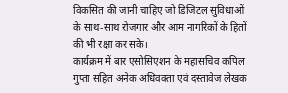विकसित की जानी चाहिए जो डिजिटल सुविधाओं के साथ-साथ रोजगार और आम नागरिकों के हितों की भी रक्षा कर सके।
कार्यक्रम में बार एसोसिएशन के महासचिव कपिल गुप्ता सहित अनेक अधिवक्ता एवं दस्तावेज लेखक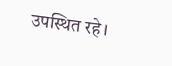उपस्थित रहे।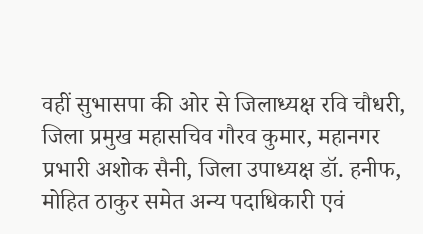वहीं सुभासपा की ओर से जिलाध्यक्ष रवि चौधरी, जिला प्रमुख महासचिव गौरव कुमार, महानगर प्रभारी अशोक सैनी, जिला उपाध्यक्ष डॉ. हनीफ, मोहित ठाकुर समेत अन्य पदाधिकारी एवं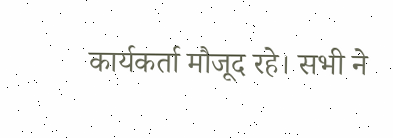कार्यकर्ता मौजूद रहे। सभी ने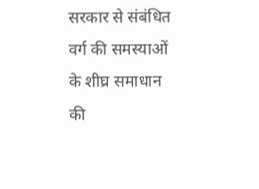सरकार से संबंधित वर्ग की समस्याओं के शीघ्र समाधान की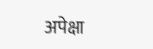अपेक्षा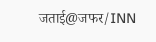जताई@जफर/INN